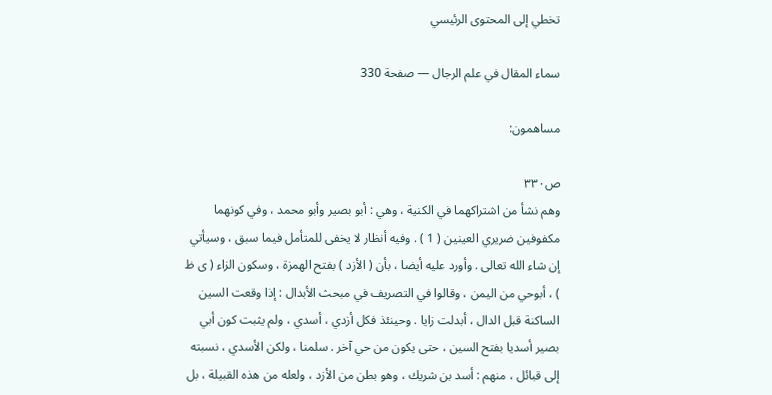تخطي إلى المحتوى الرئيسي

سماء المقال في علم الرجال — صفحة 330

مساهمون:

ص٣٣٠
وهم نشأ من اشتراكهما في الكنية ، وهي : أبو بصير وأبو محمد ، وفي كونهما مكفوفين ضريري العينين ( 1 ) . وفيه أنظار لا يخفى للمتأمل فيما سبق ، وسيأتي إن شاء الله تعالى . وأورد عليه أيضا ، بأن ( الأزد ) بفتح الهمزة ، وسكون الزاء ( ى ظ ) ، أبوحي من اليمن ، وقالوا في التصريف في مبحث الأبدال : إذا وقعت السين الساكنة قبل الدال ، أبدلت زايا . وحينئذ فكل أزدي ، أسدي ، ولم يثبت كون أبي بصير أسديا بفتح السين ، حتى يكون من حي آخر . سلمنا ، ولكن الأسدي ، نسبته إلى قبائل ، منهم : أسد بن شريك ، وهو بطن من الأزد ، ولعله من هذه القبيلة ، بل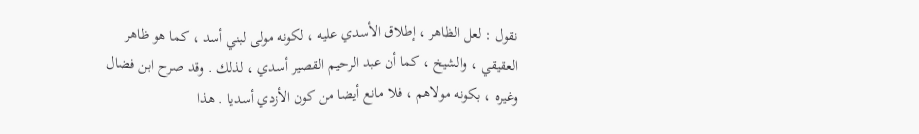نقول : لعل الظاهر ، إطلاق الأسدي عليه ، لكونه مولى لبني أسد ، كما هو ظاهر العقيقي ، والشيخ ، كما أن عبد الرحيم القصير أسدي ، لذلك . وقد صرح ابن فضال وغيره ، بكونه مولاهم ، فلا مانع أيضا من كون الأزدي أسديا . هذا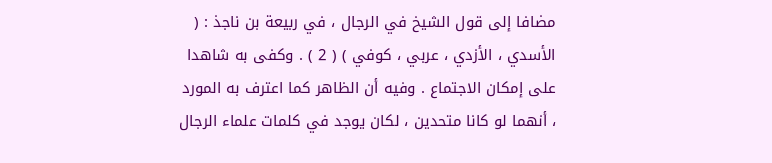مضافا إلى قول الشيخ في الرجال ، في ربيعة بن ناجذ : ( الأسدي ، الأزدي ، عربي ، كوفي ) ( 2 ) . وكفى به شاهدا على إمكان الاجتماع . وفيه أن الظاهر كما اعترف به المورد ، أنهما لو كانا متحدين ، لكان يوجد في كلمات علماء الرجال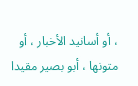، أو أسانيد الأخبار ، أو متونها ، أبو بصير مقيدا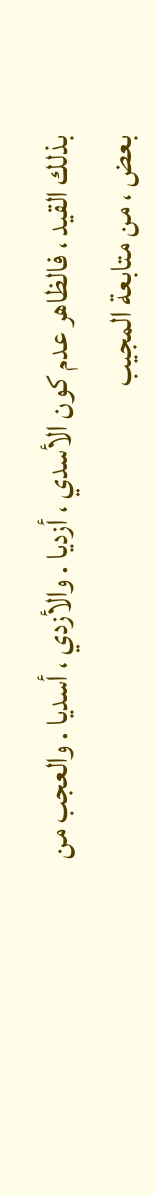بذلك القيد ، فالظاهر عدم كون الأسدي ، أزديا . والأزدي ، أسديا . والعجب من بعض ، من متابعة المجيب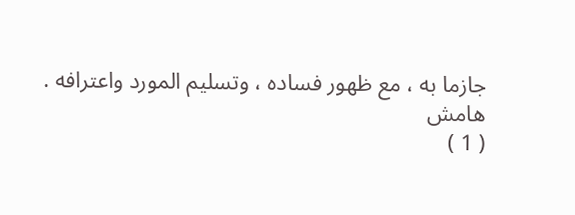جازما به ، مع ظهور فساده ، وتسليم المورد واعترافه .
هامش
( 1 )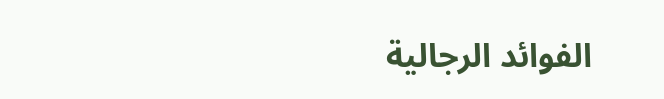الفوائد الرجالية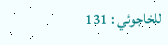للخاجوئي : 131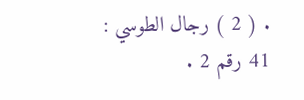. ( 2 ) رجال الطوسي : 41 رقم 2 .